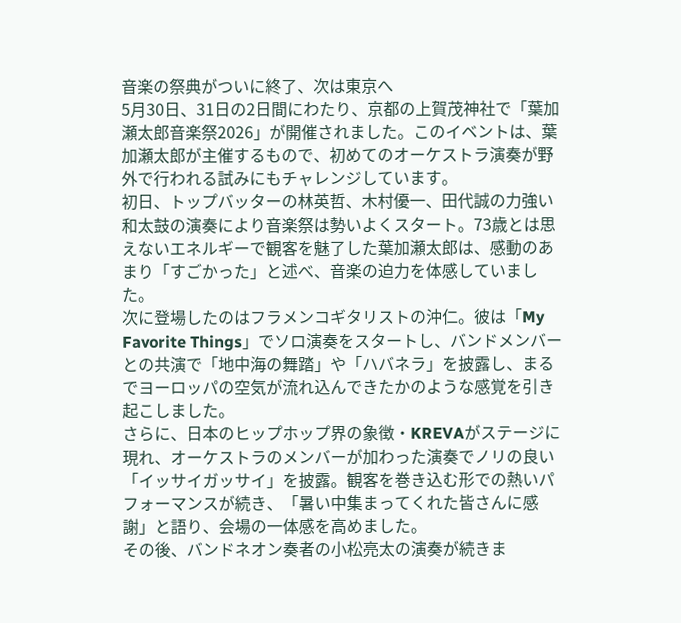音楽の祭典がついに終了、次は東京へ
5月30日、31日の2日間にわたり、京都の上賀茂神社で「葉加瀬太郎音楽祭2026」が開催されました。このイベントは、葉加瀬太郎が主催するもので、初めてのオーケストラ演奏が野外で行われる試みにもチャレンジしています。
初日、トップバッターの林英哲、木村優一、田代誠の力強い和太鼓の演奏により音楽祭は勢いよくスタート。73歳とは思えないエネルギーで観客を魅了した葉加瀬太郎は、感動のあまり「すごかった」と述べ、音楽の迫力を体感していました。
次に登場したのはフラメンコギタリストの沖仁。彼は「My Favorite Things」でソロ演奏をスタートし、バンドメンバーとの共演で「地中海の舞踏」や「ハバネラ」を披露し、まるでヨーロッパの空気が流れ込んできたかのような感覚を引き起こしました。
さらに、日本のヒップホップ界の象徴・KREVAがステージに現れ、オーケストラのメンバーが加わった演奏でノリの良い「イッサイガッサイ」を披露。観客を巻き込む形での熱いパフォーマンスが続き、「暑い中集まってくれた皆さんに感謝」と語り、会場の一体感を高めました。
その後、バンドネオン奏者の小松亮太の演奏が続きま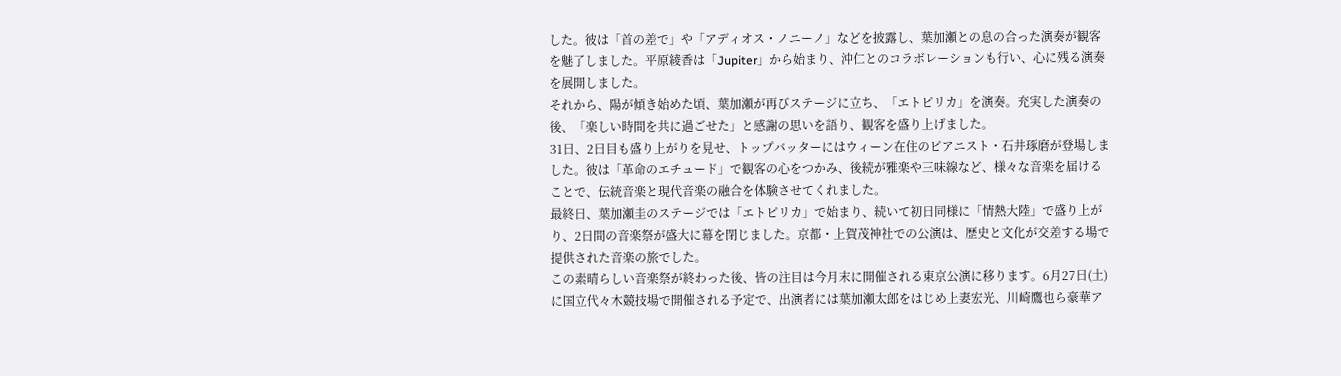した。彼は「首の差で」や「アディオス・ノニーノ」などを披露し、葉加瀬との息の合った演奏が観客を魅了しました。平原綾香は「Jupiter」から始まり、沖仁とのコラボレーションも行い、心に残る演奏を展開しました。
それから、陽が傾き始めた頃、葉加瀬が再びステージに立ち、「エトピリカ」を演奏。充実した演奏の後、「楽しい時間を共に過ごせた」と感謝の思いを語り、観客を盛り上げました。
31日、2日目も盛り上がりを見せ、トップバッターにはウィーン在住のピアニスト・石井琢磨が登場しました。彼は「革命のエチュード」で観客の心をつかみ、後続が雅楽や三味線など、様々な音楽を届けることで、伝統音楽と現代音楽の融合を体験させてくれました。
最終日、葉加瀬圭のステージでは「エトピリカ」で始まり、続いて初日同様に「情熱大陸」で盛り上がり、2日間の音楽祭が盛大に幕を閉じました。京都・上賀茂神社での公演は、歴史と文化が交差する場で提供された音楽の旅でした。
この素晴らしい音楽祭が終わった後、皆の注目は今月末に開催される東京公演に移ります。6月27日(土)に国立代々木競技場で開催される予定で、出演者には葉加瀬太郎をはじめ上妻宏光、川崎鷹也ら豪華ア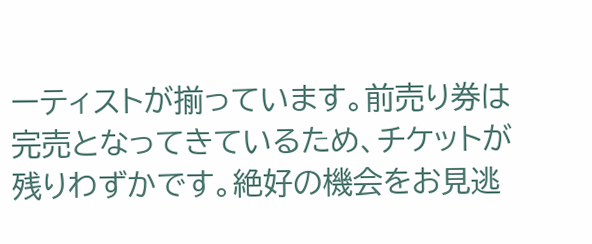ーティストが揃っています。前売り券は完売となってきているため、チケットが残りわずかです。絶好の機会をお見逃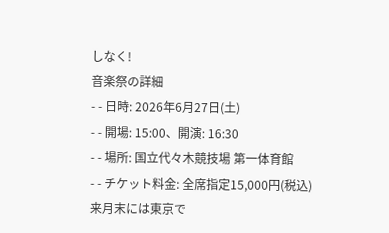しなく!
音楽祭の詳細
- - 日時: 2026年6月27日(土)
- - 開場: 15:00、開演: 16:30
- - 場所: 国立代々木競技場 第一体育館
- - チケット料金: 全席指定15,000円(税込)
来月末には東京で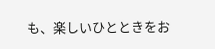も、楽しいひとときをお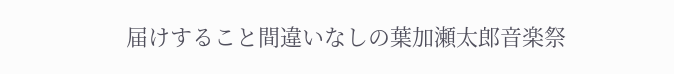届けすること間違いなしの葉加瀬太郎音楽祭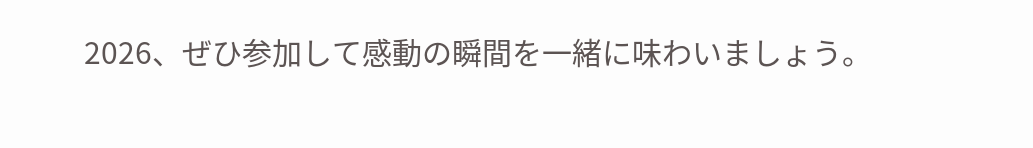2026、ぜひ参加して感動の瞬間を一緒に味わいましょう。